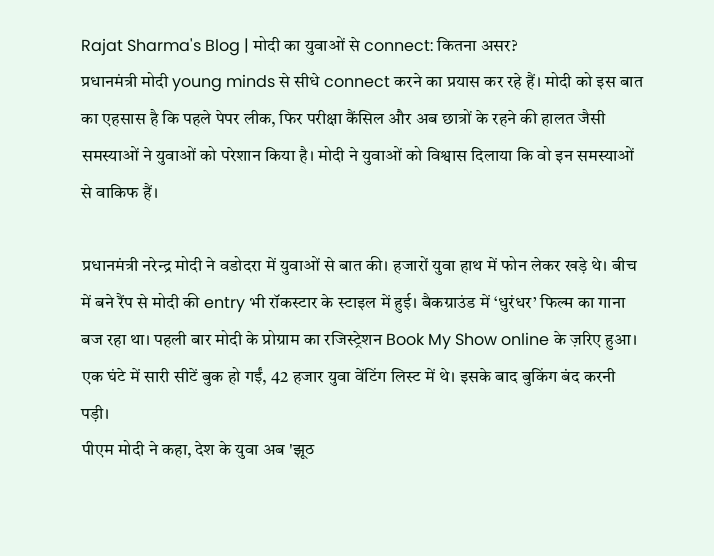Rajat Sharma's Blog | मोदी का युवाओं से connect: कितना असर?
प्रधानमंत्री मोदी young minds से सीधे connect करने का प्रयास कर रहे हैं। मोदी को इस बात का एहसास है कि पहले पेपर लीक, फिर परीक्षा कैंसिल और अब छात्रों के रहने की हालत जैसी समस्याओं ने युवाओं को परेशान किया है। मोदी ने युवाओं को विश्वास दिलाया कि वो इन समस्याओं से वाकिफ हैं।

प्रधानमंत्री नरेन्द्र मोदी ने वडोदरा में युवाओं से बात की। हजारों युवा हाथ में फोन लेकर खड़े थे। बीच में बने रैंप से मोदी की entry भी रॉकस्टार के स्टाइल में हुई। बैकग्राउंड में ‘धुरंधर’ फिल्म का गाना बज रहा था। पहली बार मोदी के प्रोग्राम का रजिस्ट्रेशन Book My Show online के ज़रिए हुआ। एक घंटे में सारी सीटें बुक हो गईं, 42 हजार युवा वेंटिंग लिस्ट में थे। इसके बाद बुकिंग बंद करनी पड़ी।
पीएम मोदी ने कहा, देश के युवा अब 'झूठ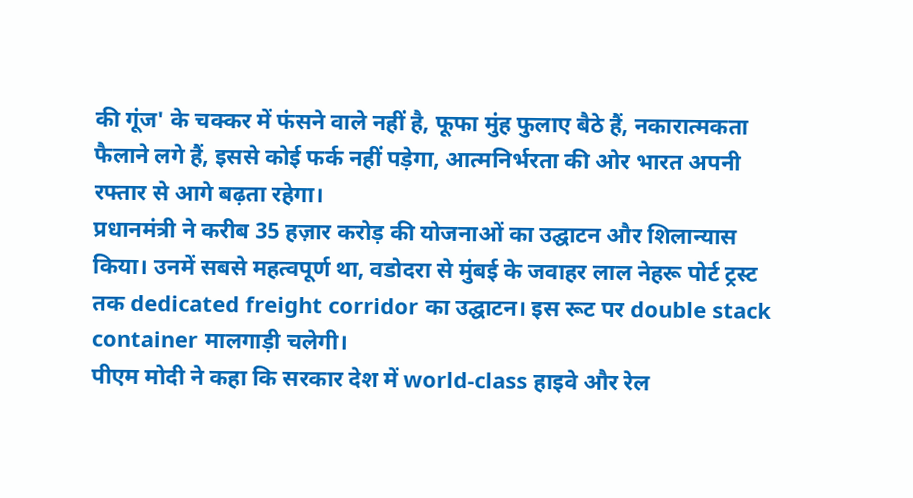की गूंज' के चक्कर में फंसने वाले नहीं है, फूफा मुंह फुलाए बैठे हैं, नकारात्मकता फैलाने लगे हैं, इससे कोई फर्क नहीं पड़ेगा, आत्मनिर्भरता की ओर भारत अपनी रफ्तार से आगे बढ़ता रहेगा।
प्रधानमंत्री ने करीब 35 हज़ार करोड़ की योजनाओं का उद्घाटन और शिलान्यास किया। उनमें सबसे महत्वपूर्ण था, वडोदरा से मुंबई के जवाहर लाल नेहरू पोर्ट ट्रस्ट तक dedicated freight corridor का उद्घाटन। इस रूट पर double stack container मालगाड़ी चलेगी।
पीएम मोदी ने कहा कि सरकार देश में world-class हाइवे और रेल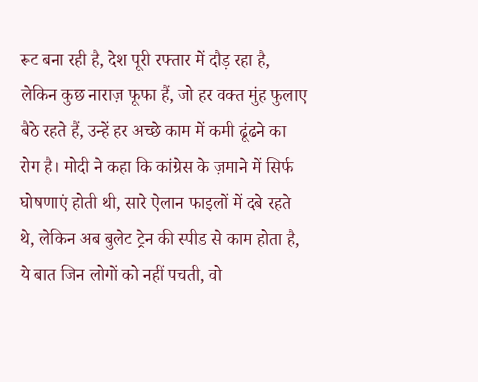रूट बना रही है, देश पूरी रफ्तार में दौड़ रहा है, लेकिन कुछ नाराज़ फूफा हैं, जो हर वक्त मुंह फुलाए बैठे रहते हैं, उन्हें हर अच्छे काम में कमी ढूंढने का रोग है। मोदी ने कहा कि कांग्रेस के ज़माने में सिर्फ घोषणाएं होती थी, सारे ऐलान फाइलों में दबे रहते थे, लेकिन अब बुलेट ट्रेन की स्पीड से काम होता है, ये बात जिन लोगों को नहीं पचती, वो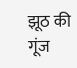झूठ की गूंज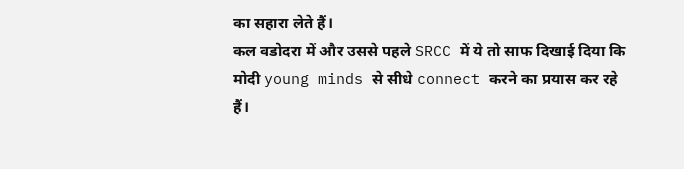का सहारा लेते हैं।
कल वडोदरा में और उससे पहले SRCC में ये तो साफ दिखाई दिया कि मोदी young minds से सीधे connect करने का प्रयास कर रहे हैं।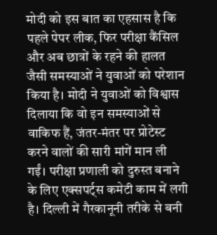मोदी को इस बात का एहसास है कि पहले पेपर लीक, फिर परीक्षा कैंसिल और अब छात्रों के रहने की हालत जैसी समस्याओं ने युवाओं को परेशान किया है। मोदी ने युवाओं को विश्वास दिलाया कि वो इन समस्याओं से वाकिफ हैं, जंतर-मंतर पर प्रोटेस्ट करने वालों की सारी मांगें मान ली गईं। परीक्षा प्रणाली को दुरुस्त बनाने के लिए एक्सपर्ट्स कमेटी काम में लगी है। दिल्ली में गैरकानूनी तरीके से बनी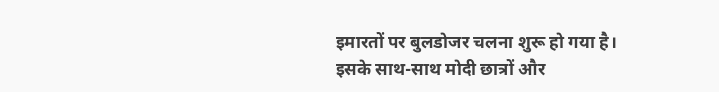इमारतों पर बुलडोजर चलना शुरू हो गया है।
इसके साथ-साथ मोदी छात्रों और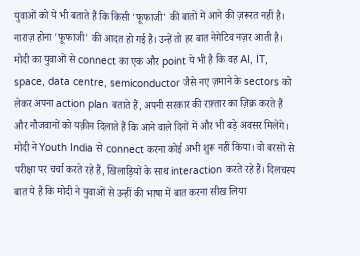युवाओं को ये भी बताते हैं कि किसी 'फूफाजी' की बातों में आने की ज़रूरत नहीं है। नाराज़ होना 'फूफाजी' की आदत हो गई है। उन्हें तो हर बात नेगेटिव नज़र आती है। मोदी का युवाओं से connect का एक और point ये भी है कि वह AI, IT, space, data centre, semiconductor जैसे नए ज़माने के sectors को लेकर अपना action plan बताते हैं, अपनी सरकार की रफ़्तार का ज़िक्र करते हैं और नौजवानों को यक़ीन दिलाते हैं कि आने वाले दिनों में और भी बड़े अवसर मिलेंगे।
मोदी ने Youth India से connect करना कोई अभी शुरू नहीं किया। वो बरसों से परीक्षा पर चर्चा करते रहे हैं, खिलाड़ियों के साथ interaction करते रहे हैं। दिलचस्प बात ये है कि मोदी ने युवाओं से उन्हीं की भाषा में बात करना सीख लिया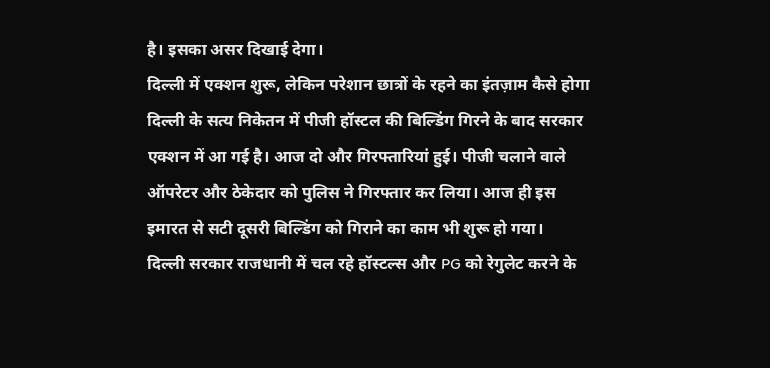है। इसका असर दिखाई देगा।
दिल्ली में एक्शन शुरू, लेकिन परेशान छात्रों के रहने का इंतज़ाम कैसे होगा
दिल्ली के सत्य निकेतन में पीजी हॉस्टल की बिल्डिंग गिरने के बाद सरकार एक्शन में आ गई है। आज दो और गिरफ्तारियां हुई। पीजी चलाने वाले ऑपरेटर और ठेकेदार को पुलिस ने गिरफ्तार कर लिया। आज ही इस इमारत से सटी दूसरी बिल्डिंग को गिराने का काम भी शुरू हो गया।
दिल्ली सरकार राजधानी में चल रहे हॉस्टल्स और PG को रेगुलेट करने के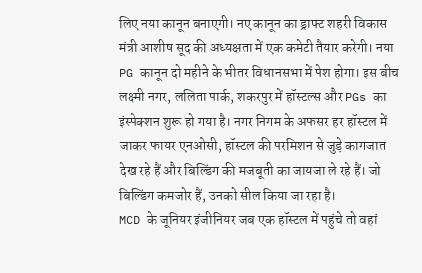लिए नया कानून बनाएगी। नए कानून का ड्राफ्ट शहरी विकास मंत्री आशीष सूद की अध्यक्षता में एक कमेटी तैयार करेगी। नया PG कानून दो महीने के भीतर विधानसभा में पेश होगा। इस बीच लक्ष्मी नगर, ललिता पार्क, शकरपुर में हॉस्टल्स और PGs का इंस्पेक्शन शुरू हो गया है। नगर निगम के अफसर हर हॉस्टल में जाकर फायर एनओसी, हॉस्टल की परमिशन से जुड़े कागजात देख रहे हैं और बिल्डिंग की मजबूती का जायजा ले रहे हैं। जो बिल्डिंग कमजोर हैं, उनको सील किया जा रहा है।
MCD के जूनियर इंजीनियर जब एक हॉस्टल में पहुंचे तो वहां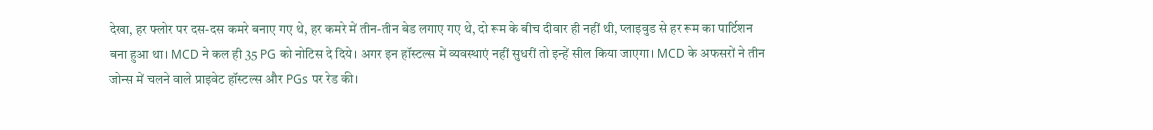देखा, हर फ्लोर पर दस-दस कमरे बनाए गए थे, हर कमरे में तीन-तीन बेड लगाए गए थे, दो रूम के बीच दीवार ही नहीं थी, प्लाइवुड से हर रूम का पार्टिशन बना हुआ था। MCD ने कल ही 35 PG को नोटिस दे दिये। अगर इन हॉस्टल्स में व्यवस्थाएं नहीं सुधरीं तो इन्हें सील किया जाएगा। MCD के अफसरों ने तीन जोन्स में चलने वाले प्राइवेट हॉस्टल्स और PGs पर रेड की।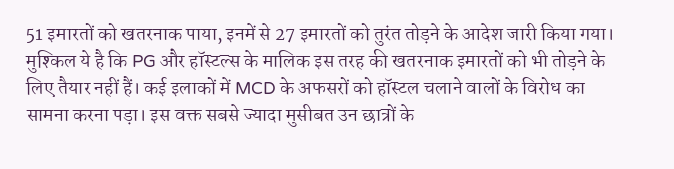51 इमारतों को खतरनाक पाया, इनमें से 27 इमारतों को तुरंत तोड़ने के आदेश जारी किया गया।
मुश्किल ये है कि PG और हॉस्टल्स के मालिक इस तरह की खतरनाक इमारतों को भी तोड़ने के लिए तैयार नहीं हैं। कई इलाकों में MCD के अफसरों को हॉस्टल चलाने वालों के विरोध का सामना करना पड़ा। इस वक्त सबसे ज्यादा मुसीबत उन छात्रों के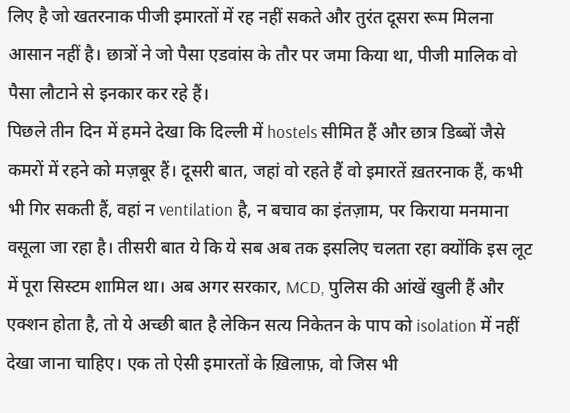लिए है जो खतरनाक पीजी इमारतों में रह नहीं सकते और तुरंत दूसरा रूम मिलना आसान नहीं है। छात्रों ने जो पैसा एडवांस के तौर पर जमा किया था, पीजी मालिक वो पैसा लौटाने से इनकार कर रहे हैं।
पिछले तीन दिन में हमने देखा कि दिल्ली में hostels सीमित हैं और छात्र डिब्बों जैसे कमरों में रहने को मज़बूर हैं। दूसरी बात, जहां वो रहते हैं वो इमारतें ख़तरनाक हैं, कभी भी गिर सकती हैं, वहां न ventilation है, न बचाव का इंतज़ाम, पर किराया मनमाना वसूला जा रहा है। तीसरी बात ये कि ये सब अब तक इसलिए चलता रहा क्योंकि इस लूट में पूरा सिस्टम शामिल था। अब अगर सरकार, MCD, पुलिस की आंखें खुली हैं और एक्शन होता है, तो ये अच्छी बात है लेकिन सत्य निकेतन के पाप को isolation में नहीं देखा जाना चाहिए। एक तो ऐसी इमारतों के ख़िलाफ़, वो जिस भी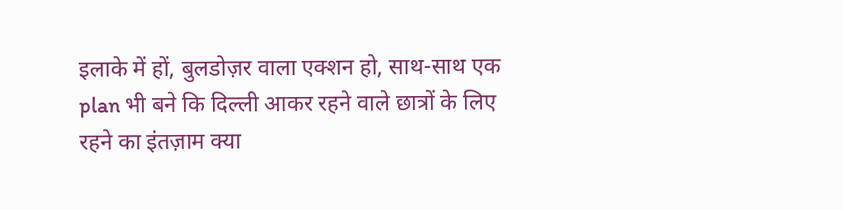इलाके में हों, बुलडोज़र वाला एक्शन हो, साथ-साथ एक plan भी बने कि दिल्ली आकर रहने वाले छात्रों के लिए रहने का इंतज़ाम क्या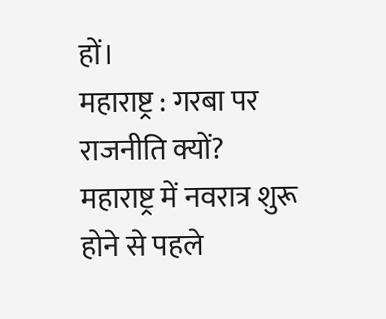हों।
महाराष्ट्र : गरबा पर राजनीति क्यों?
महाराष्ट्र में नवरात्र शुरू होने से पहले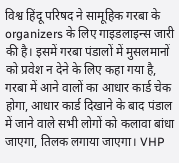विश्व हिंदू परिषद ने सामूहिक गरबा के organizers के लिए गाइडलाइन्स जारी की है। इसमें गरबा पंडालों में मुसलमानों को प्रवेश न देने के लिए कहा गया है, गरबा में आने वालों का आधार कार्ड चेक होगा, आधार कार्ड दिखाने के बाद पंडाल में जाने वाले सभी लोगों को कलावा बांधा जाएगा, तिलक लगाया जाएगा। VHP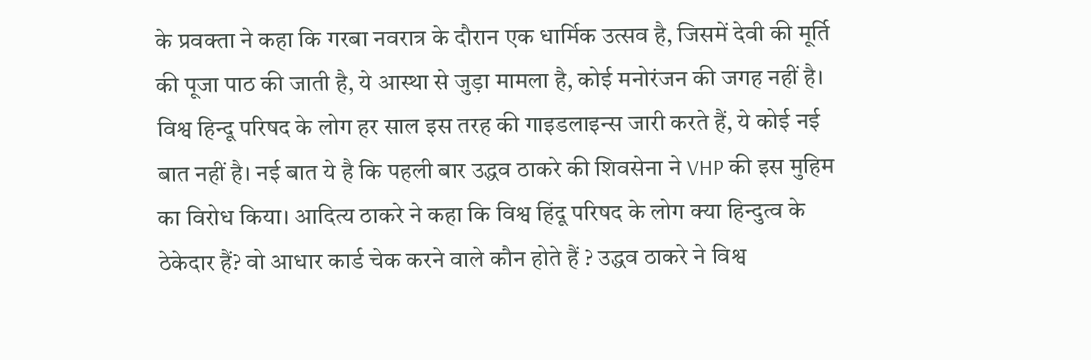के प्रवक्ता ने कहा कि गरबा नवरात्र के दौरान एक धार्मिक उत्सव है, जिसमें देवी की मूर्ति की पूजा पाठ की जाती है, ये आस्था से जुड़ा मामला है, कोई मनोरंजन की जगह नहीं है।
विश्व हिन्दू परिषद के लोग हर साल इस तरह की गाइडलाइन्स जारी करते हैं, ये कोई नई बात नहीं है। नई बात ये है कि पहली बार उद्धव ठाकरे की शिवसेना ने VHP की इस मुहिम का विरोध किया। आदित्य ठाकरे ने कहा कि विश्व हिंदू परिषद के लोग क्या हिन्दुत्व के ठेकेदार हैं? वो आधार कार्ड चेक करने वाले कौन होते हैं ? उद्धव ठाकरे ने विश्व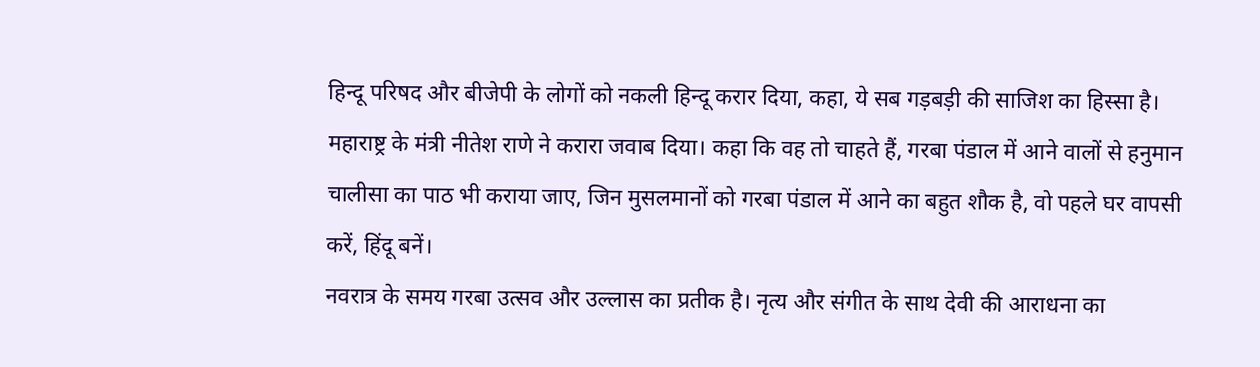हिन्दू परिषद और बीजेपी के लोगों को नकली हिन्दू करार दिया, कहा, ये सब गड़बड़ी की साजिश का हिस्सा है।
महाराष्ट्र के मंत्री नीतेश राणे ने करारा जवाब दिया। कहा कि वह तो चाहते हैं, गरबा पंडाल में आने वालों से हनुमान चालीसा का पाठ भी कराया जाए, जिन मुसलमानों को गरबा पंडाल में आने का बहुत शौक है, वो पहले घर वापसी करें, हिंदू बनें।
नवरात्र के समय गरबा उत्सव और उल्लास का प्रतीक है। नृत्य और संगीत के साथ देवी की आराधना का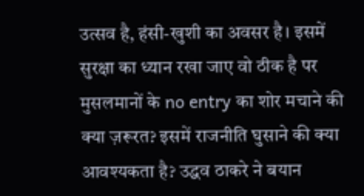उत्सव है, हंसी-खुशी का अवसर है। इसमें सुरक्षा का ध्यान रखा जाए वो ठीक है पर मुसलमानों के no entry का शोर मचाने की क्या ज़रूरत? इसमें राजनीति घुसाने की क्या आवश्यकता है? उद्धव ठाकरे ने बयान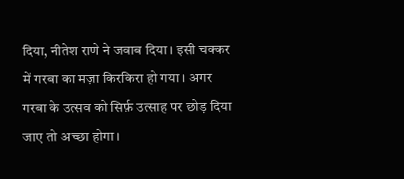दिया, नीतेश राणे ने जवाब दिया। इसी चक्कर में गरबा का मज़ा किरकिरा हो गया। अगर गरबा के उत्सव को सिर्फ़ उत्साह पर छोड़ दिया जाए तो अच्छा होगा।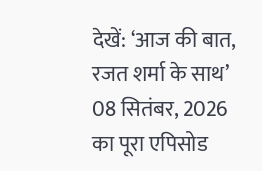देखें: ‘आज की बात, रजत शर्मा के साथ’ 08 सितंबर, 2026 का पूरा एपिसोड